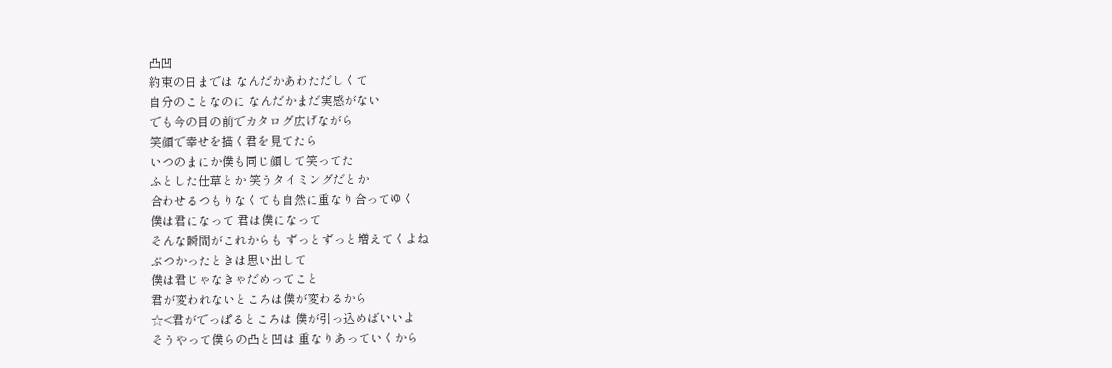凸凹
約束の日までは なんだかあわただしくて
自分のことなのに なんだかまだ実感がない
でも今の目の前でカタログ広げながら
笑顔で幸せを描く君を見てたら
いつのまにか僕も同じ顔して笑ってた
ふとした仕草とか 笑うタイミングだとか
合わせるつもりなくても自然に重なり合ってゆく
僕は君になって 君は僕になって
そんな瞬間がこれからも ずっとずっと増えてくよね
ぶつかったときは思い出して
僕は君じゃなきゃだめってこと
君が変われないところは僕が変わるから
☆<君がでっぱるところは 僕が引っ込めばいいよ
そうやって僕らの凸と凹は 重なりあっていくから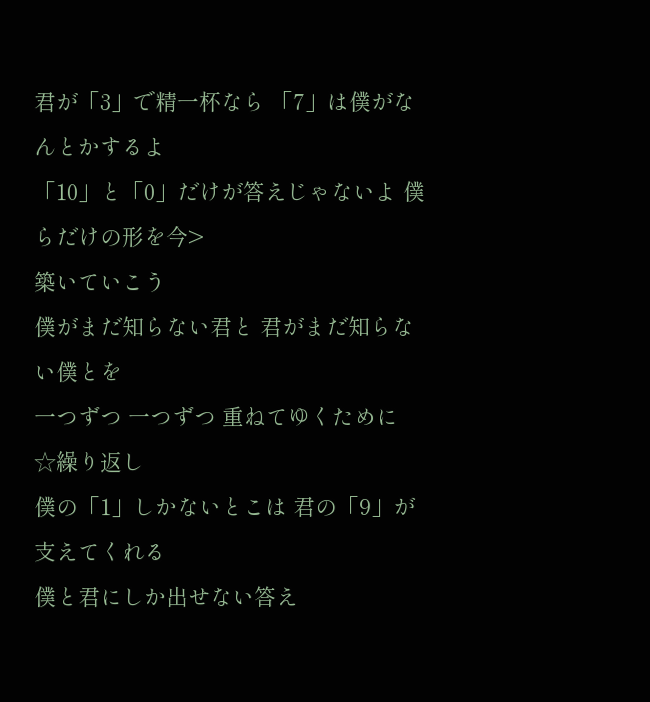君が「3」で精一杯なら 「7」は僕がなんとかするよ
「10」と「0」だけが答えじゃないよ 僕らだけの形を今>
築いていこう
僕がまだ知らない君と 君がまだ知らない僕とを
一つずつ 一つずつ 重ねてゆくために
☆繰り返し
僕の「1」しかないとこは 君の「9」が支えてくれる
僕と君にしか出せない答え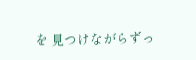を 見つけながらずっ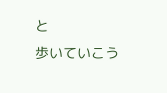と
歩いていこう